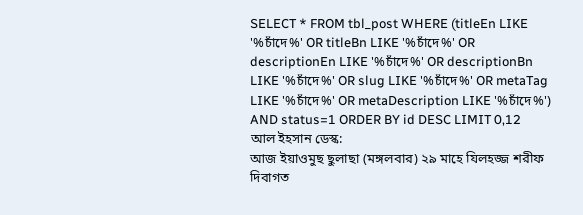SELECT * FROM tbl_post WHERE (titleEn LIKE '%চাঁদে%' OR titleBn LIKE '%চাঁদে%' OR descriptionEn LIKE '%চাঁদে%' OR descriptionBn LIKE '%চাঁদে%' OR slug LIKE '%চাঁদে%' OR metaTag LIKE '%চাঁদে%' OR metaDescription LIKE '%চাঁদে%') AND status=1 ORDER BY id DESC LIMIT 0,12
আল ইহসান ডেস্ক:
আজ ইয়াওমুছ ছুলাছা (মঙ্গলবার) ২৯ মাহে যিলহজ্জ শরীফ দিবাগত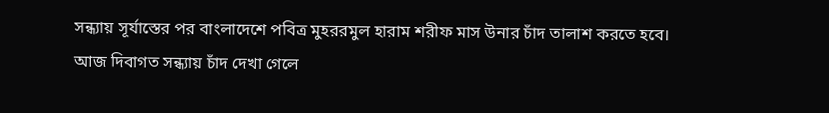সন্ধ্যায় সূর্যাস্তের পর বাংলাদেশে পবিত্র মুহররমুল হারাম শরীফ মাস উনার চাঁদ তালাশ করতে হবে।
আজ দিবাগত সন্ধ্যায় চাঁদ দেখা গেলে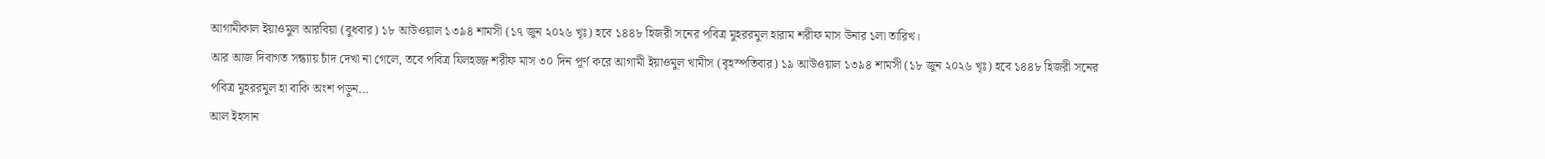আগামীকাল ইয়াওমুল আরবিয়া (বুধবার) ১৮ আউওয়াল ১৩৯৪ শামসী (১৭ জুন ২০২৬ খৃঃ) হবে ১৪৪৮ হিজরী সনের পবিত্র মুহররমুল হারাম শরীফ মাস উনার ১লা তারিখ।
আর আজ দিবাগত সন্ধ্যায় চাঁদ দেখা না গেলে, তবে পবিত্র যিলহজ্জ শরীফ মাস ৩০ দিন পূর্ণ করে আগামী ইয়াওমুল খামীস (বৃহস্পতিবার) ১৯ আউওয়াল ১৩৯৪ শামসী (১৮ জুন ২০২৬ খৃঃ) হবে ১৪৪৮ হিজরী সনের পবিত্র মুহররমুল হা বাকি অংশ পড়ুন...
আল ইহসান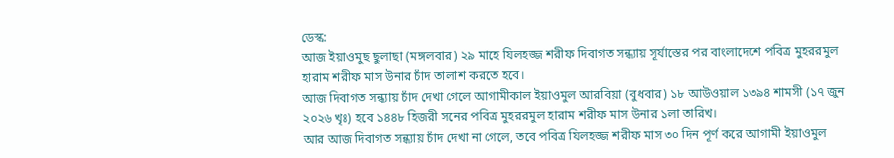ডেস্ক:
আজ ইয়াওমুছ ছুলাছা (মঙ্গলবার) ২৯ মাহে যিলহজ্জ শরীফ দিবাগত সন্ধ্যায় সূর্যাস্তের পর বাংলাদেশে পবিত্র মুহররমুল হারাম শরীফ মাস উনার চাঁদ তালাশ করতে হবে।
আজ দিবাগত সন্ধ্যায় চাঁদ দেখা গেলে আগামীকাল ইয়াওমুল আরবিয়া (বুধবার) ১৮ আউওয়াল ১৩৯৪ শামসী (১৭ জুন ২০২৬ খৃঃ) হবে ১৪৪৮ হিজরী সনের পবিত্র মুহররমুল হারাম শরীফ মাস উনার ১লা তারিখ।
আর আজ দিবাগত সন্ধ্যায় চাঁদ দেখা না গেলে, তবে পবিত্র যিলহজ্জ শরীফ মাস ৩০ দিন পূর্ণ করে আগামী ইয়াওমুল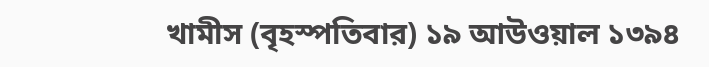খামীস (বৃহস্পতিবার) ১৯ আউওয়াল ১৩৯৪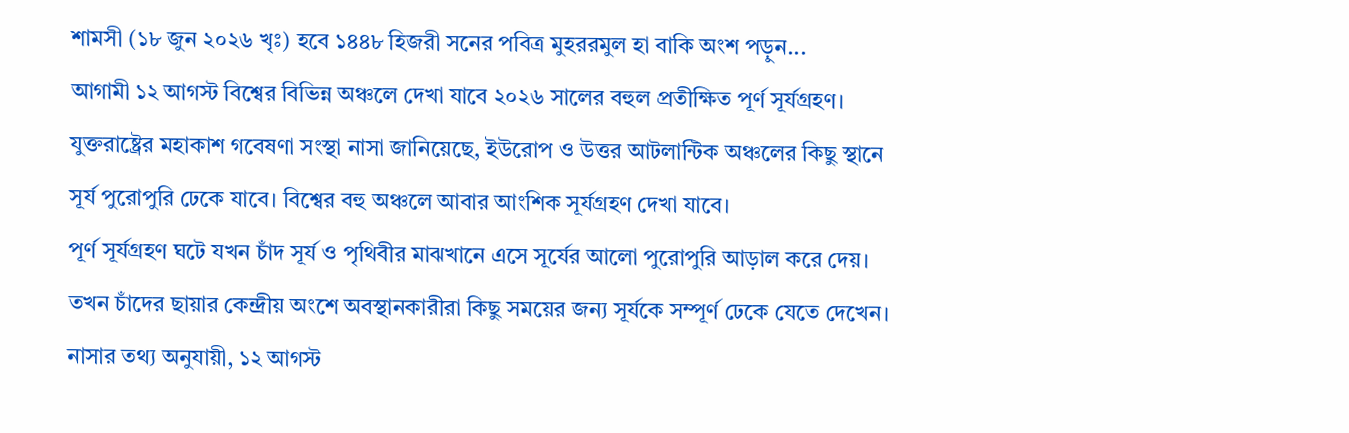শামসী (১৮ জুন ২০২৬ খৃঃ) হবে ১৪৪৮ হিজরী সনের পবিত্র মুহররমুল হা বাকি অংশ পড়ুন...
আগামী ১২ আগস্ট বিশ্বের বিভিন্ন অঞ্চলে দেখা যাবে ২০২৬ সালের বহুল প্রতীক্ষিত পূর্ণ সূর্যগ্রহণ। যুক্তরাষ্ট্রের মহাকাশ গবেষণা সংস্থা নাসা জানিয়েছে, ইউরোপ ও উত্তর আটলান্টিক অঞ্চলের কিছু স্থানে সূর্য পুরোপুরি ঢেকে যাবে। বিশ্বের বহু অঞ্চলে আবার আংশিক সূর্যগ্রহণ দেখা যাবে।
পূর্ণ সূর্যগ্রহণ ঘটে যখন চাঁদ সূর্য ও পৃথিবীর মাঝখানে এসে সূর্যের আলো পুরোপুরি আড়াল করে দেয়। তখন চাঁদের ছায়ার কেন্দ্রীয় অংশে অবস্থানকারীরা কিছু সময়ের জন্য সূর্যকে সম্পূর্ণ ঢেকে যেতে দেখেন।
নাসার তথ্য অনুযায়ী, ১২ আগস্ট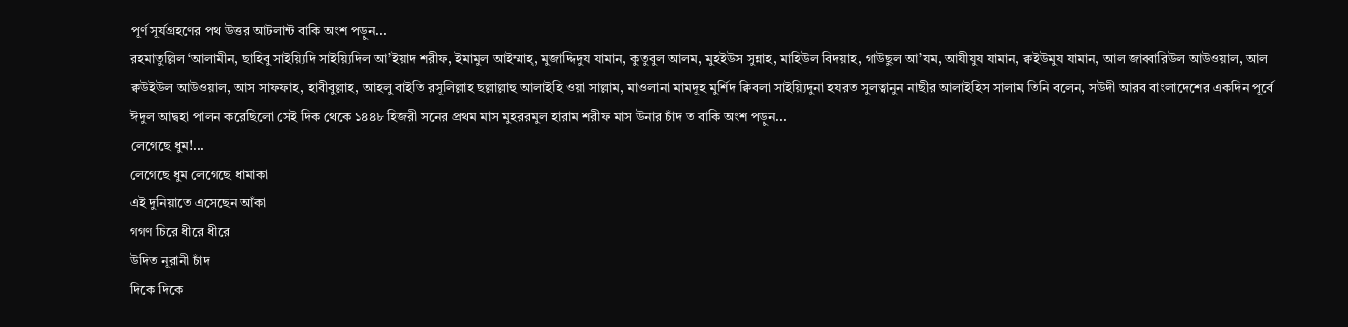পূর্ণ সূর্যগ্রহণের পথ উত্তর আটলান্ট বাকি অংশ পড়ুন...
রহমাতুল্লিল ‘আলামীন, ছাহিবু সাইয়্যিদি সাইয়্যিদিল আ’ইয়াদ শরীফ, ইমামুল আইম্মাহ্, মুজাদ্দিদুয যামান, কুতুবুল আলম, মুহইউস সুন্নাহ, মাহিউল বিদয়াহ, গাউছুল আ’যম, আযীযুয যামান, ক্বইউমুয যামান, আল জাব্বারিউল আউওয়াল, আল ক্বউইউল আউওয়াল, আস সাফফাহ, হাবীবুল্লাহ, আহলু বাইতি রসূলিল্লাহ ছল্লাল্লাহু আলাইহি ওয়া সাল্লাম, মাওলানা মামদূহ মুর্শিদ ক্বিবলা সাইয়্যিদুনা হযরত সুলত্বানুন নাছীর আলাইহিস সালাম তিনি বলেন, সউদী আরব বাংলাদেশের একদিন পূর্বে ঈদুল আদ্বহা পালন করেছিলো সেই দিক থেকে ১৪৪৮ হিজরী সনের প্রথম মাস মুহররমুল হারাম শরীফ মাস উনার চাঁদ ত বাকি অংশ পড়ুন...
লেগেছে ধুম!...
লেগেছে ধুম লেগেছে ধামাকা
এই দুনিয়াতে এসেছেন আঁকা
গগণ চিরে ধীরে ধীরে
উদিত নূরানী চাঁদ
দিকে দিকে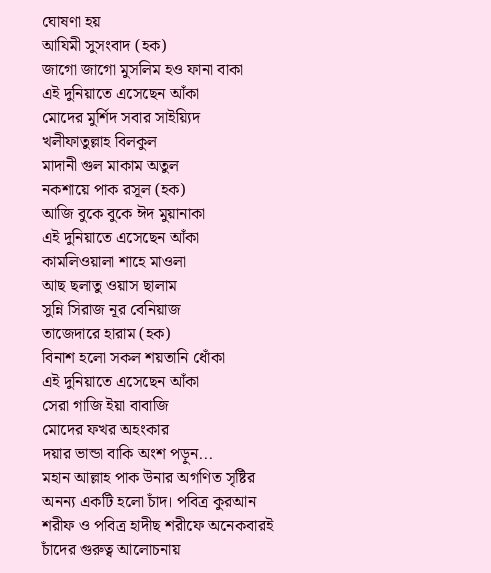ঘোষণা হয়
আযিমী সুসংবাদ (হক)
জাগো জাগো মুসলিম হও ফানা বাকা
এই দুনিয়াতে এসেছেন আঁকা
মোদের মুর্শিদ সবার সাইয়্যিদ
খলীফাতুল্লাহ বিলকুল
মাদানী গুল মাকাম অতুল
নকশায়ে পাক রসূল (হক)
আজি বুকে বুকে ঈদ মুয়ানাকা
এই দুনিয়াতে এসেছেন আঁকা
কামলিওয়ালা শাহে মাওলা
আছ ছলাতু ওয়াস ছালাম
সুন্নি সিরাজ নূর বেনিয়াজ
তাজেদারে হারাম (হক)
বিনাশ হলো সকল শয়তানি ধোঁকা
এই দুনিয়াতে এসেছেন আঁকা
সেরা গাজি ইয়া বাবাজি
মোদের ফখর অহংকার
দয়ার ভান্ডা বাকি অংশ পড়ুন...
মহান আল্লাহ পাক উনার অগণিত সৃষ্টির অনন্য একটি হলো চাঁদ। পবিত্র কুরআন শরীফ ও পবিত্র হাদীছ শরীফে অনেকবারই চাঁদের গুরুত্ব আলোচনায়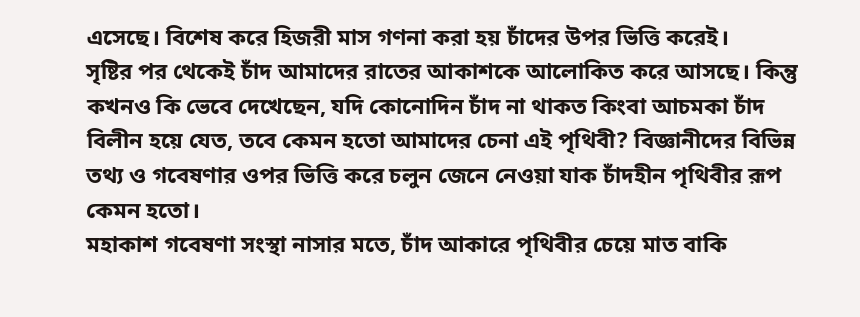এসেছে। বিশেষ করে হিজরী মাস গণনা করা হয় চাঁদের উপর ভিত্তি করেই।
সৃষ্টির পর থেকেই চাঁদ আমাদের রাতের আকাশকে আলোকিত করে আসছে। কিন্তু কখনও কি ভেবে দেখেছেন, যদি কোনোদিন চাঁদ না থাকত কিংবা আচমকা চাঁদ বিলীন হয়ে যেত, তবে কেমন হতো আমাদের চেনা এই পৃথিবী? বিজ্ঞানীদের বিভিন্ন তথ্য ও গবেষণার ওপর ভিত্তি করে চলুন জেনে নেওয়া যাক চাঁদহীন পৃথিবীর রূপ কেমন হতো।
মহাকাশ গবেষণা সংস্থা নাসার মতে, চাঁদ আকারে পৃথিবীর চেয়ে মাত বাকি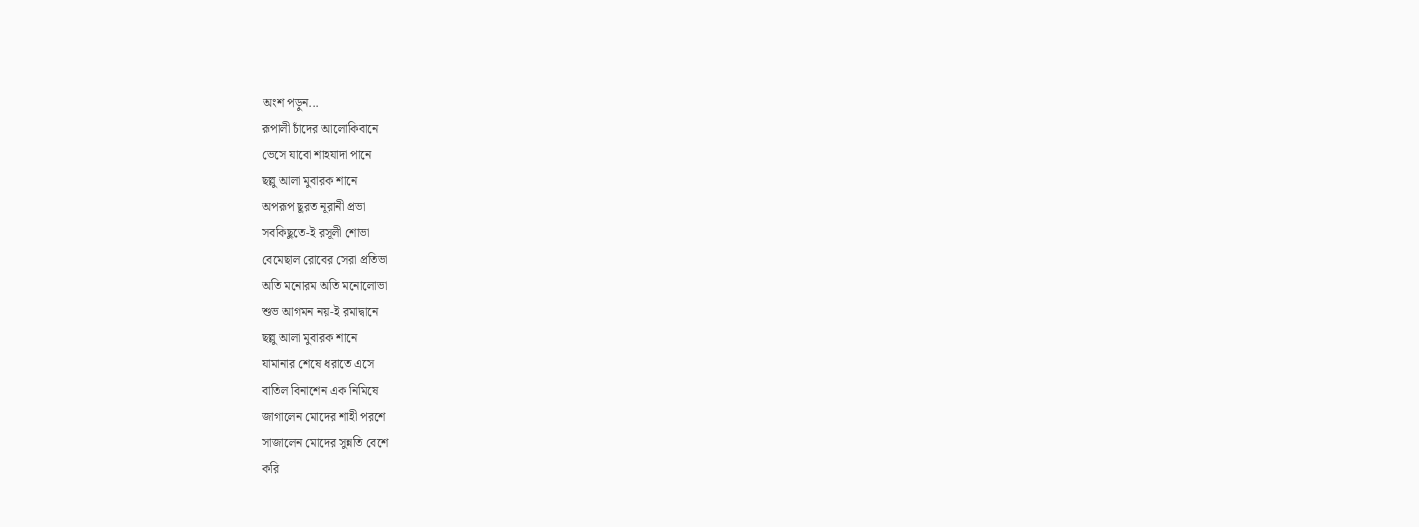অংশ পড়ুন...
রূপালী চাঁদের আলোকিবানে
ভেসে যাবো শাহযাদা পানে
ছল্লু আলা মুবারক শানে
অপরূপ ছূরত নূরানী প্রভা
সবকিছুতে-ই রসূলী শোভা
বেমেছাল রোবের সেরা প্রতিভা
অতি মনোরম অতি মনোলোভা
শুভ আগমন নয়-ই রমাদ্বানে
ছল্লু আলা মুবারক শানে
যামানার শেষে ধরাতে এসে
বাতিল বিনাশেন এক নিমিষে
জাগালেন মোদের শাহী পরশে
সাজালেন মোদের সুন্নতি বেশে
করি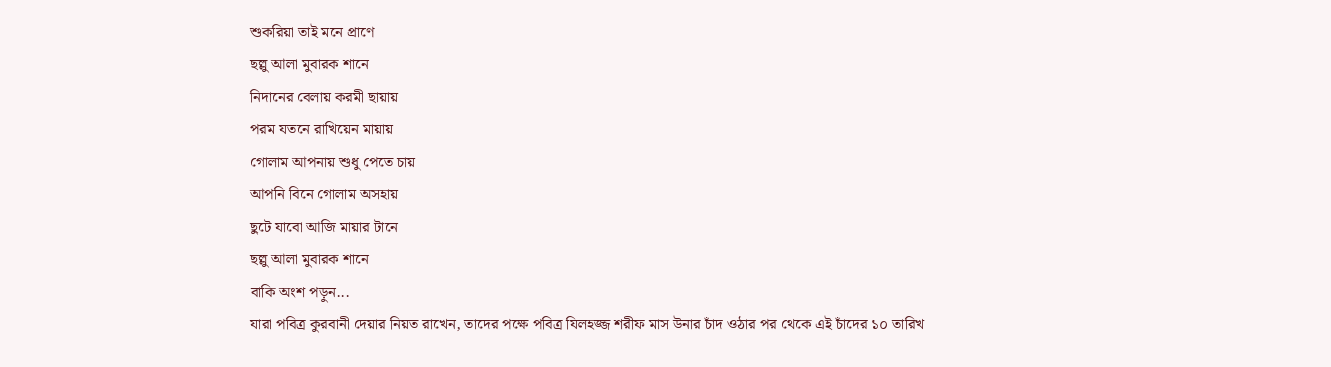শুকরিয়া তাই মনে প্রাণে
ছল্লু আলা মুবারক শানে
নিদানের বেলায় করমী ছায়ায়
পরম যতনে রাখিয়েন মায়ায়
গোলাম আপনায় শুধু পেতে চায়
আপনি বিনে গোলাম অসহায়
ছুটে যাবো আজি মায়ার টানে
ছল্লু আলা মুবারক শানে
বাকি অংশ পড়ুন...
যারা পবিত্র কুরবানী দেয়ার নিয়ত রাখেন, তাদের পক্ষে পবিত্র যিলহজ্জ শরীফ মাস উনার চাঁদ ওঠার পর থেকে এই চাঁদের ১০ তারিখ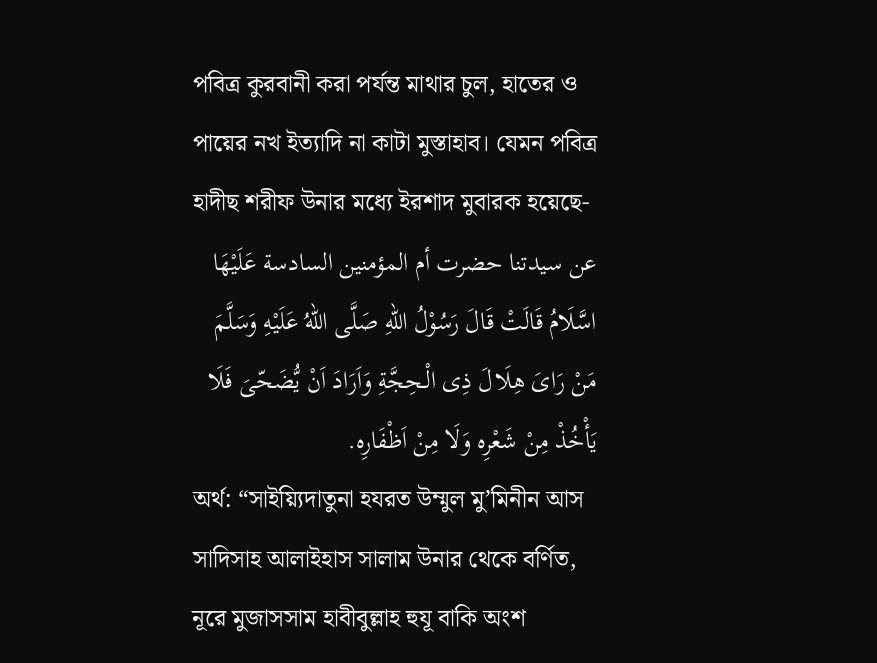পবিত্র কুরবানী করা পর্যন্ত মাথার চুল, হাতের ও পায়ের নখ ইত্যাদি না কাটা মুস্তাহাব। যেমন পবিত্র হাদীছ শরীফ উনার মধ্যে ইরশাদ মুবারক হয়েছে-
عن سيدتنا حضرت أم المؤمنين السادسة عَلَيْهَا اسَّلَامُ قَالَتْ قَالَ رَسُوْلُ اللهِ صَلَّى اللهُ عَلَيْهِ وَسَلَّمَ مَنْ رَاىَ هِلَالَ ذِى الْـحِجَّةِ وَاَرَادَ اَنْ يُّضَحّىَ فَلَا يَأْخُذْ مِنْ شَعْرِه وَلَا مِنْ اَظْفَارِه.
অর্থ: “সাইয়্যিদাতুনা হযরত উম্মুল মু’মিনীন আস সাদিসাহ আলাইহাস সালাম উনার থেকে বর্ণিত, নূরে মুজাসসাম হাবীবুল্লাহ হুযূ বাকি অংশ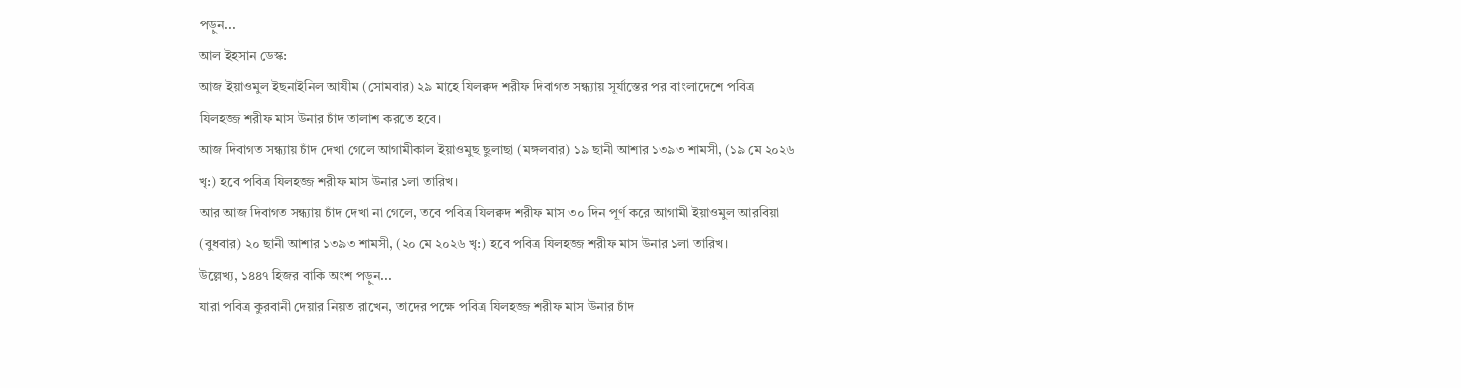পড়ুন...
আল ইহসান ডেস্ক:
আজ ইয়াওমুল ইছনাইনিল আযীম (সোমবার) ২৯ মাহে যিলক্বদ শরীফ দিবাগত সন্ধ্যায় সূর্যাস্তের পর বাংলাদেশে পবিত্র যিলহজ্জ শরীফ মাস উনার চাঁদ তালাশ করতে হবে।
আজ দিবাগত সন্ধ্যায় চাঁদ দেখা গেলে আগামীকাল ইয়াওমুছ ছুলাছা (মঙ্গলবার) ১৯ ছানী আশার ১৩৯৩ শামসী, (১৯ মে ২০২৬ খৃ:) হবে পবিত্র যিলহজ্জ শরীফ মাস উনার ১লা তারিখ।
আর আজ দিবাগত সন্ধ্যায় চাঁদ দেখা না গেলে, তবে পবিত্র যিলক্বদ শরীফ মাস ৩০ দিন পূর্ণ করে আগামী ইয়াওমুল আরবিয়া (বুধবার) ২০ ছানী আশার ১৩৯৩ শামসী, (২০ মে ২০২৬ খৃ:) হবে পবিত্র যিলহজ্জ শরীফ মাস উনার ১লা তারিখ।
উল্লেখ্য, ১৪৪৭ হিজর বাকি অংশ পড়ুন...
যারা পবিত্র কুরবানী দেয়ার নিয়ত রাখেন, তাদের পক্ষে পবিত্র যিলহজ্জ শরীফ মাস উনার চাঁদ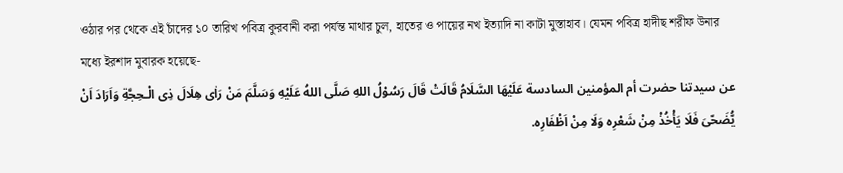ওঠার পর থেকে এই চাঁদের ১০ তারিখ পবিত্র কুরবানী করা পর্যন্ত মাথার চুল, হাতের ও পায়ের নখ ইত্যাদি না কাটা মুস্তাহাব। যেমন পবিত্র হাদীছ শরীফ উনার মধ্যে ইরশাদ মুবারক হয়েছে-
عن سيدتنا حضرت أم المؤمنين السادسة عَلَيْهَا السَّلَامُ قَالَتْ قَالَ رَسُوْلُ اللهِ صَلَّى اللهُ عَلَيْهِ وَسَلَّمَ مَنْ رَاٰى هِلَالَ ذِى الْـحِجَّةِ وَاَرَادَ اَنْ يُّضَحّىَ فَلَا يَأْخُذْ مِنْ شَعْرِه وَلَا مِنْ اَظْفَارِه.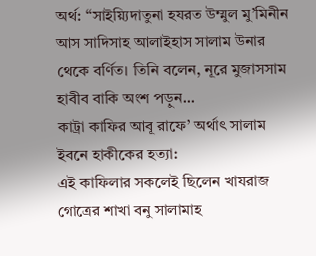অর্থ: “সাইয়্যিদাতুনা হযরত উম্মুল মু’মিনীন আস সাদিসাহ আলাইহাস সালাম উনার থেকে বর্ণিত। তিনি বলেন, নূরে মুজাসসাম হাবীব বাকি অংশ পড়ুন...
কাট্রা কাফির আবূ রাফে’ অর্থাৎ সালাম ইবনে হাকীকের হত্যা:
এই কাফিলার সকলেই ছিলেন খাযরাজ গোত্রের শাখা বনু সালামাহ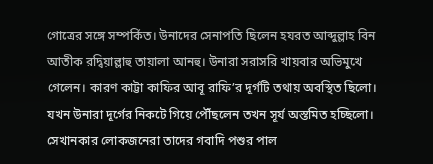গোত্রের সঙ্গে সম্পর্কিত। উনাদের সেনাপতি ছিলেন হযরত আব্দুল্লাহ বিন আতীক রদ্বিয়াল্লাহু তায়ালা আনহু। উনারা সরাসরি খায়বার অভিমুখে গেলেন। কারণ কাট্টা কাফির আবূ রাফি’র দূর্গটি তথায় অবস্থিত ছিলো। যখন উনারা দূর্গের নিকটে গিয়ে পৌঁছলেন তখন সূর্য অস্তমিত হচ্ছিলো। সেখানকার লোকজনেরা তাদের গবাদি পশুর পাল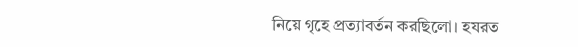নিয়ে গৃহে প্রত্যাবর্তন করছিলো। হযরত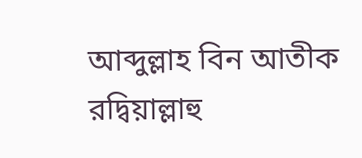আব্দুল্লাহ বিন আতীক রদ্বিয়াল্লাহু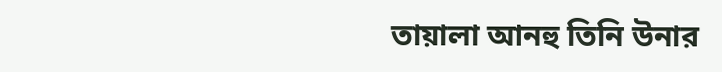তায়ালা আনহু তিনি উনার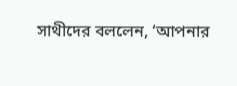সাথীদের বললেন, ‘আপনার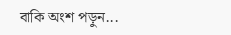বাকি অংশ পড়ুন...